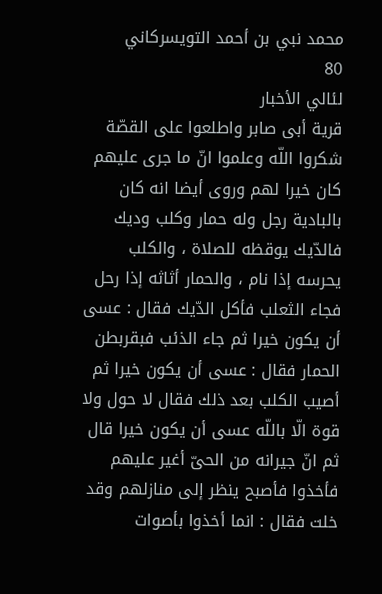محمد نبي بن أحمد التويسركاني
80
لئالي الأخبار
قرية أبى صابر واطلعوا على القصّة شكروا اللّه وعلموا انّ ما جرى عليهم كان خيرا لهم وروى أيضا انه كان بالبادية رجل وله حمار وكلب وديك فالدّيك يوقظه للصلاة ، والكلب يحرسه إذا نام ، والحمار أثاثه إذا رحل فجاء الثعلب فأكل الدّيك فقال : عسى أن يكون خيرا ثم جاء الذئب فبقربطن الحمار فقال : عسى أن يكون خيرا ثم أصيب الكلب بعد ذلك فقال لا حول ولا قوة الّا باللّه عسى أن يكون خيرا قال ثم انّ جيرانه من الحىّ أغير عليهم فأخذوا فأصبح ينظر إلى منازلهم وقد خلت فقال : انما أخذوا بأصوات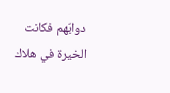دوابّهم فكانت الخيرة في هلاك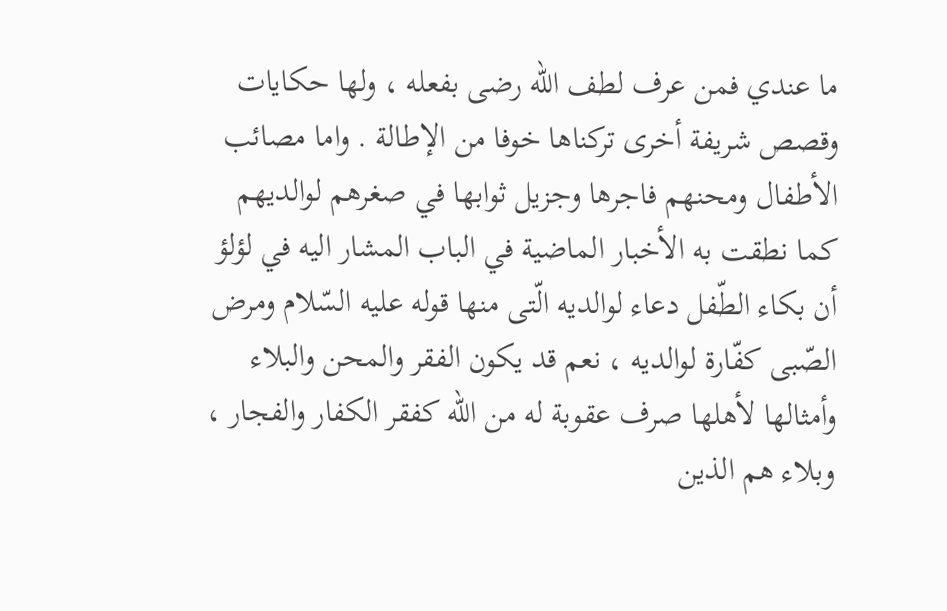ما عندي فمن عرف لطف اللّه رضى بفعله ، ولها حكايات وقصص شريفة أخرى تركناها خوفا من الإطالة . واما مصائب الأطفال ومحنهم فاجرها وجزيل ثوابها في صغرهم لوالديهم كما نطقت به الأخبار الماضية في الباب المشار اليه في لؤلؤ أن بكاء الطّفل دعاء لوالديه الّتى منها قوله عليه السّلام ومرض الصّبى كفّارة لوالديه ، نعم قد يكون الفقر والمحن والبلاء وأمثالها لأهلها صرف عقوبة له من اللّه كفقر الكفار والفجار ، وبلاء هم الذين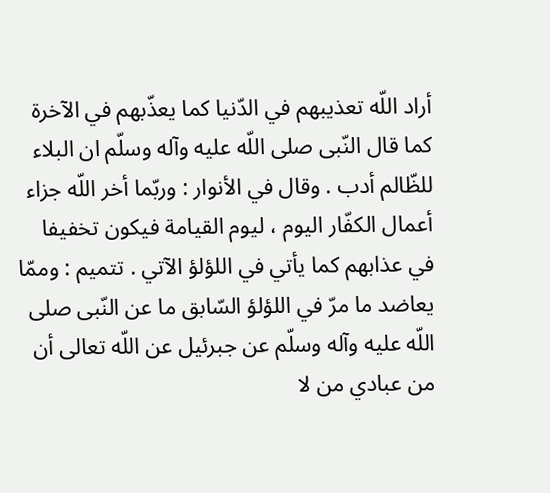أراد اللّه تعذيبهم في الدّنيا كما يعذّبهم في الآخرة كما قال النّبى صلى اللّه عليه وآله وسلّم ان البلاء للظّالم أدب . وقال في الأنوار : وربّما أخر اللّه جزاء أعمال الكفّار اليوم ، ليوم القيامة فيكون تخفيفا في عذابهم كما يأتي في اللؤلؤ الآتي . تتميم : وممّا يعاضد ما مرّ في اللؤلؤ السّابق ما عن النّبى صلى اللّه عليه وآله وسلّم عن جبرئيل عن اللّه تعالى أن من عبادي من لا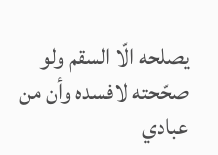يصلحه الّا السقم ولو صحّحته لافسده وأن من عبادي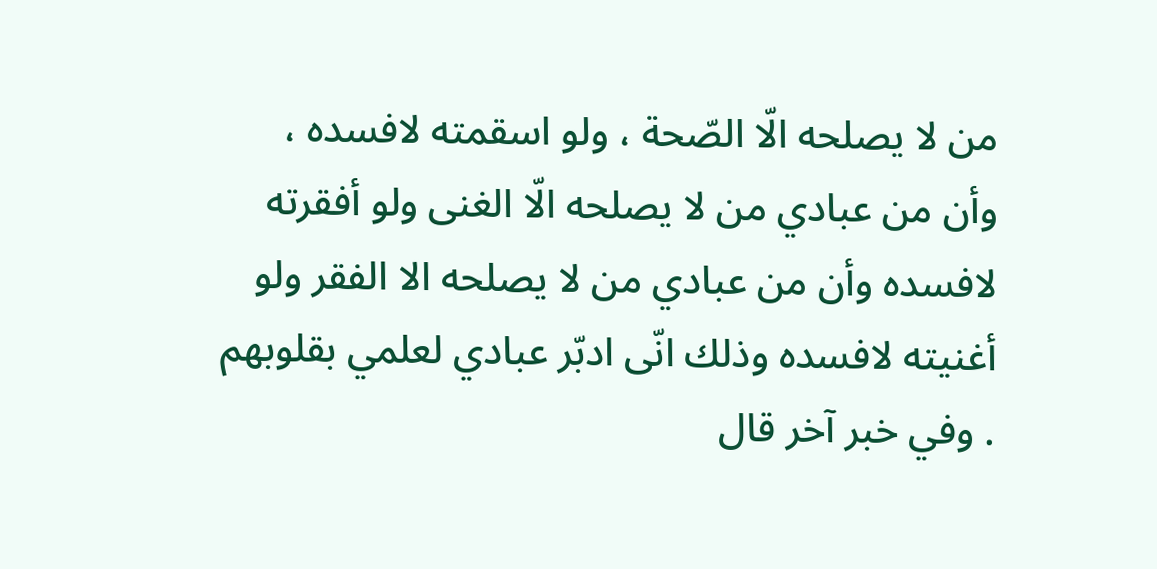من لا يصلحه الّا الصّحة ، ولو اسقمته لافسده ، وأن من عبادي من لا يصلحه الّا الغنى ولو أفقرته لافسده وأن من عبادي من لا يصلحه الا الفقر ولو أغنيته لافسده وذلك انّى ادبّر عبادي لعلمي بقلوبهم . وفي خبر آخر قال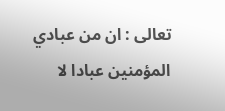تعالى : ان من عبادي المؤمنين عبادا لا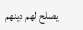يصلح لهم دينهم